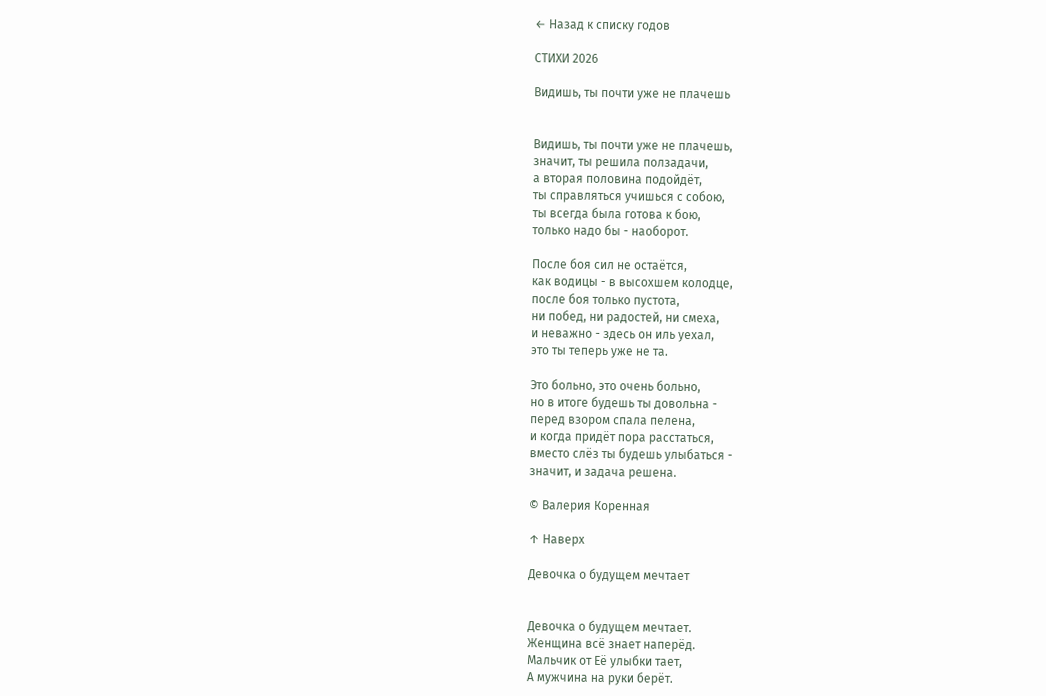← Назад к списку годов

СТИХИ 2026

Видишь, ты почти уже не плачешь


Видишь, ты почти уже не плачешь,
значит, ты решила ползадачи,
а вторая половина подойдёт,
ты справляться учишься с собою,
ты всегда была готова к бою,
только надо бы - наоборот.

После боя сил не остаётся,
как водицы - в высохшем колодце,
после боя только пустота,
ни побед, ни радостей, ни смеха,
и неважно - здесь он иль уехал,
это ты теперь уже не та.

Это больно, это очень больно,
но в итоге будешь ты довольна -
перед взором спала пелена,
и когда придёт пора расстаться,
вместо слёз ты будешь улыбаться -
значит, и задача решена.

© Валерия Коренная

↑ Наверх

Девочка о будущем мечтает


Девочка о будущем мечтает.
Женщина всё знает наперёд.
Мальчик от Её улыбки тает,
А мужчина на руки берёт.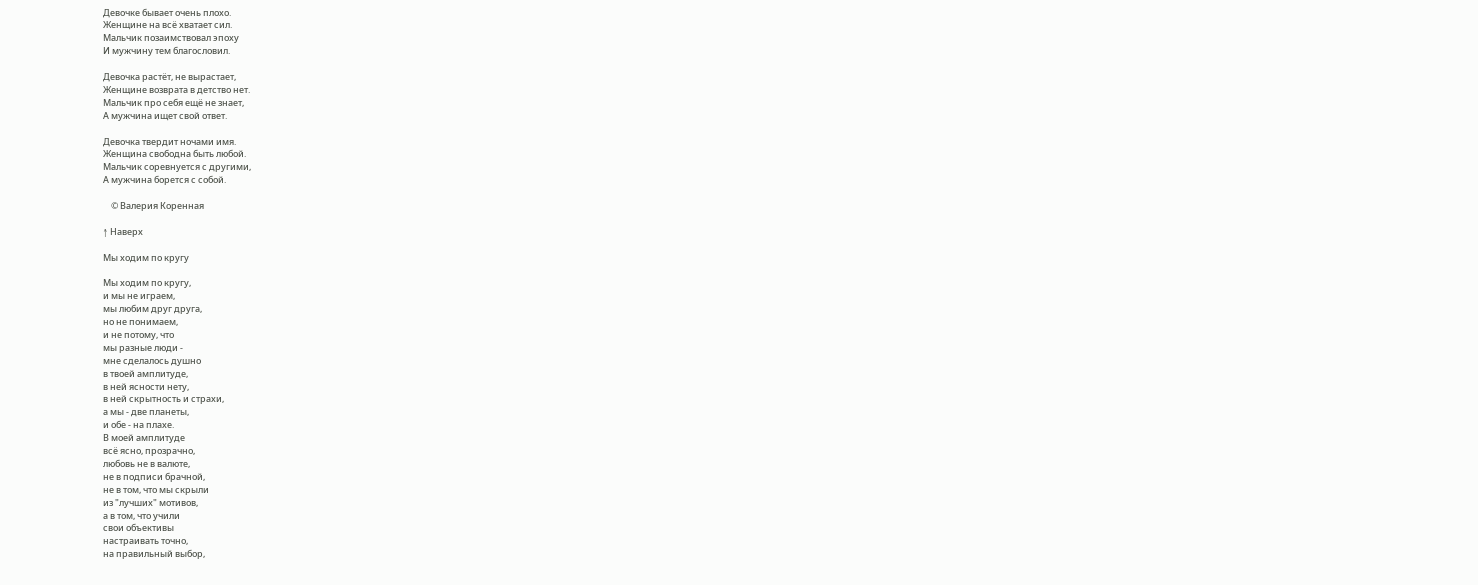Девочке бывает очень плохо.
Женщине на всё хватает сил.
Мальчик позаимствовал эпоху
И мужчину тем благословил.

Девочка растёт, не вырастает,
Женщине возврата в детство нет.
Мальчик про себя ещё не знает,
А мужчина ищет свой ответ.

Девочка твердит ночами имя.
Женщина свободна быть любой.
Мальчик соревнуется с другими,
А мужчина борется с собой.

    © Валерия Коренная

↑ Наверх

Мы ходим по кругу

Мы ходим по кругу,
и мы не играем,
мы любим друг друга,
но не понимаем,
и не потому, что
мы разные люди -
мне сделалось душно
в твоей амплитуде,
в ней ясности нету,
в ней скрытность и страхи,
а мы - две планеты,
и обе - на плахе.
В моей амплитуде
всё ясно, прозрачно,
любовь не в валюте,
не в подписи брачной,
не в том, что мы скрыли
из "лучших" мотивов,
а в том, что учили
свои объективы
настраивать точно,
на правильный выбор,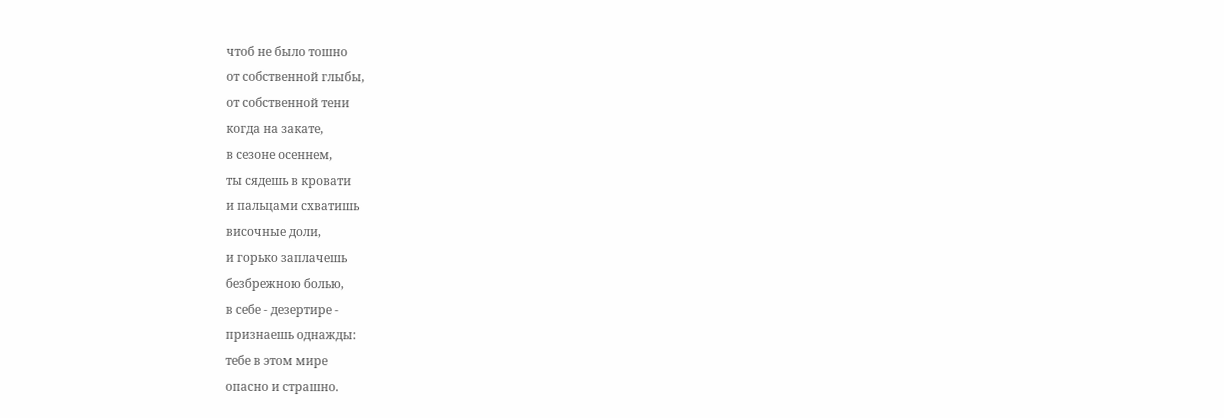чтоб не было тошно
от собственной глыбы,
от собственной тени
когда на закате,
в сезоне осеннем,
ты сядешь в кровати
и пальцами схватишь
височные доли,
и горько заплачешь
безбрежною болью,
в себе - дезертире -
признаешь однажды:
тебе в этом мире
опасно и страшно.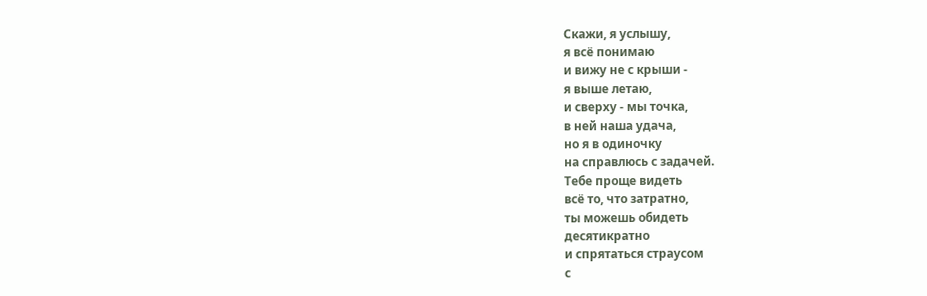Скажи, я услышу,
я всё понимаю
и вижу не с крыши -
я выше летаю,
и сверху - мы точка,
в ней наша удача,
но я в одиночку
на справлюсь с задачей.
Тебе проще видеть
всё то, что затратно,
ты можешь обидеть
десятикратно
и спрятаться страусом
с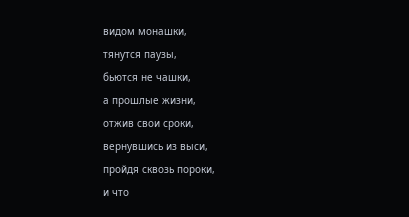видом монашки,
тянутся паузы,
бьются не чашки,
а прошлые жизни,
отжив свои сроки,
вернувшись из выси,
пройдя сквозь пороки,
и что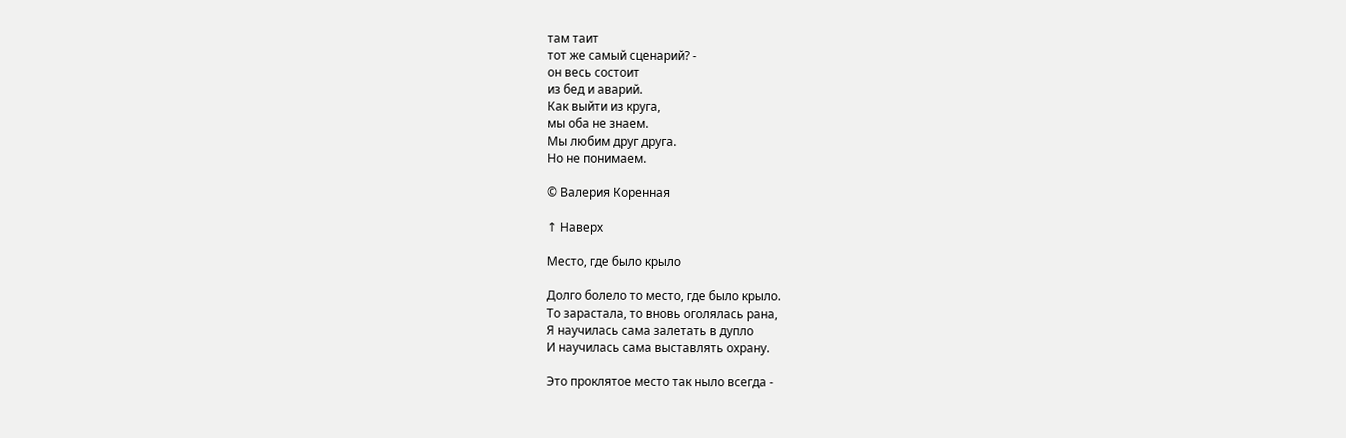там таит
тот же самый сценарий? -
он весь состоит
из бед и аварий.
Как выйти из круга,
мы оба не знаем.
Мы любим друг друга.
Но не понимаем.

© Валерия Коренная

↑ Наверх

Место, где было крыло

Долго болело то место, где было крыло.
То зарастала, то вновь оголялась рана,
Я научилась сама залетать в дупло
И научилась сама выставлять охрану.

Это проклятое место так ныло всегда -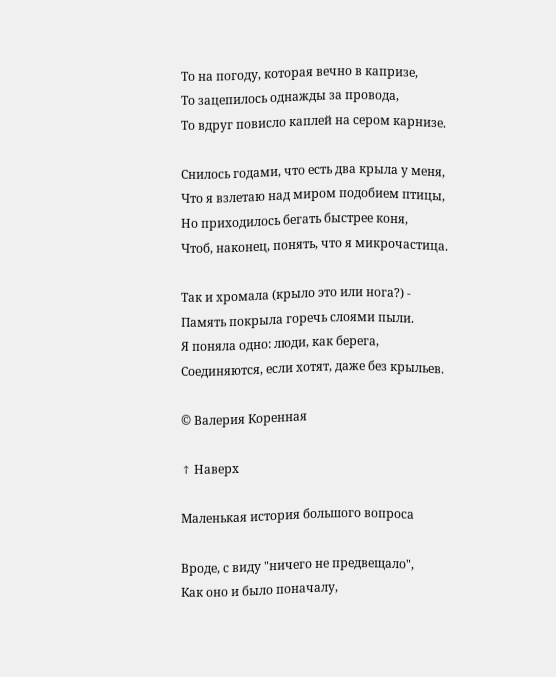То на погоду, которая вечно в капризе,
То зацепилось однажды за провода,
То вдруг повисло каплей на сером карнизе.

Снилось годами, что есть два крыла у меня,
Что я взлетаю над миром подобием птицы,
Но приходилось бегать быстрее коня,
Чтоб, наконец, понять, что я микрочастица.

Так и хромала (крыло это или нога?) -
Память покрыла горечь слоями пыли.
Я поняла одно: люди, как берега,
Соединяются, если хотят, даже без крыльев.

© Валерия Коренная

↑ Наверх

Маленькая история большого вопроса

Вроде, с виду "ничего не предвещало",
Как оно и было поначалу,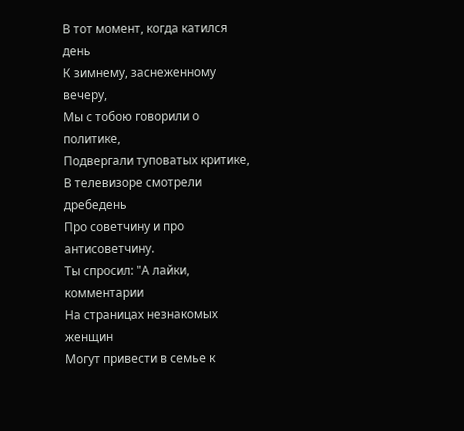В тот момент, когда катился день
К зимнему, заснеженному вечеру,
Мы с тобою говорили о политике,
Подвергали туповатых критике,
В телевизоре смотрели дребедень
Про советчину и про антисоветчину.
Ты спросил: "А лайки, комментарии
На страницах незнакомых женщин
Могут привести в семье к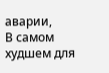аварии,
В самом худшем для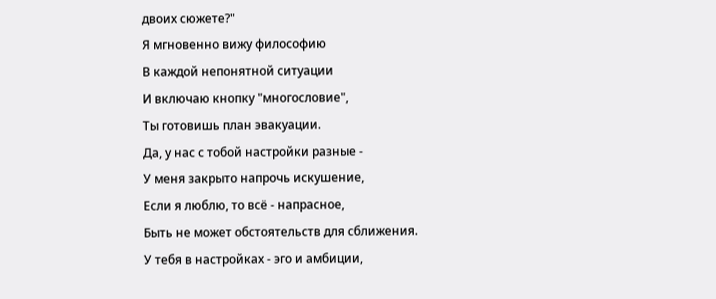двоих сюжете?"
Я мгновенно вижу философию
В каждой непонятной ситуации
И включаю кнопку "многословие",
Ты готовишь план эвакуации.
Да, у нас с тобой настройки разные -
У меня закрыто напрочь искушение,
Если я люблю, то всё - напрасное,
Быть не может обстоятельств для сближения.
У тебя в настройках - эго и амбиции,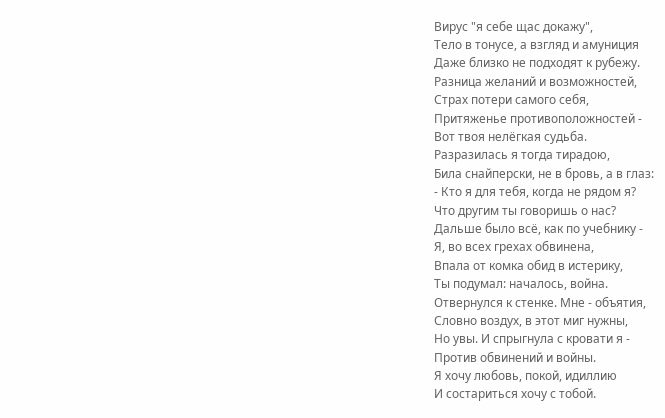Вирус "я себе щас докажу",
Тело в тонусе, а взгляд и амуниция
Даже близко не подходят к рубежу.
Разница желаний и возможностей,
Страх потери самого себя,
Притяженье противоположностей -
Вот твоя нелёгкая судьба.
Разразилась я тогда тирадою,
Била снайперски, не в бровь, а в глаз:
- Кто я для тебя, когда не рядом я?
Что другим ты говоришь о нас?
Дальше было всё, как по учебнику -
Я, во всех грехах обвинена,
Впала от комка обид в истерику,
Ты подумал: началось, война.
Отвернулся к стенке. Мне - объятия,
Словно воздух, в этот миг нужны,
Но увы. И спрыгнула с кровати я -
Против обвинений и войны.
Я хочу любовь, покой, идиллию
И состариться хочу с тобой.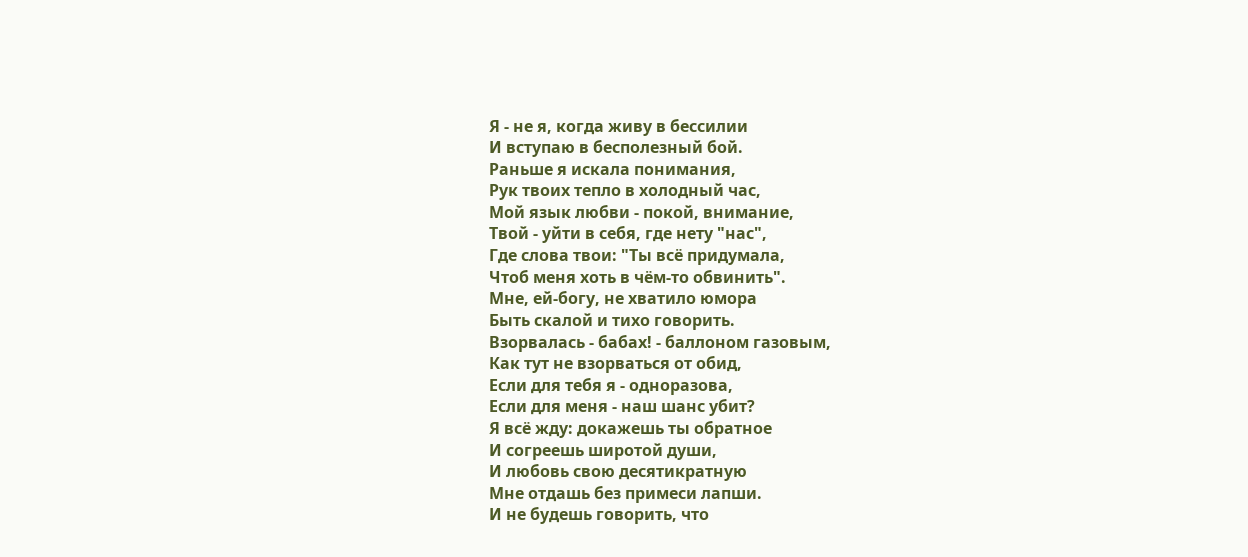Я - не я, когда живу в бессилии
И вступаю в бесполезный бой.
Раньше я искала понимания,
Рук твоих тепло в холодный час,
Мой язык любви - покой, внимание,
Твой - уйти в себя, где нету "нас",
Где слова твои: "Ты всё придумала,
Чтоб меня хоть в чём-то обвинить".
Мне, ей-богу, не хватило юмора
Быть скалой и тихо говорить.
Взорвалась - бабах! - баллоном газовым,
Как тут не взорваться от обид,
Если для тебя я - одноразова,
Если для меня - наш шанс убит?
Я всё жду: докажешь ты обратное
И согреешь широтой души,
И любовь свою десятикратную
Мне отдашь без примеси лапши.
И не будешь говорить, что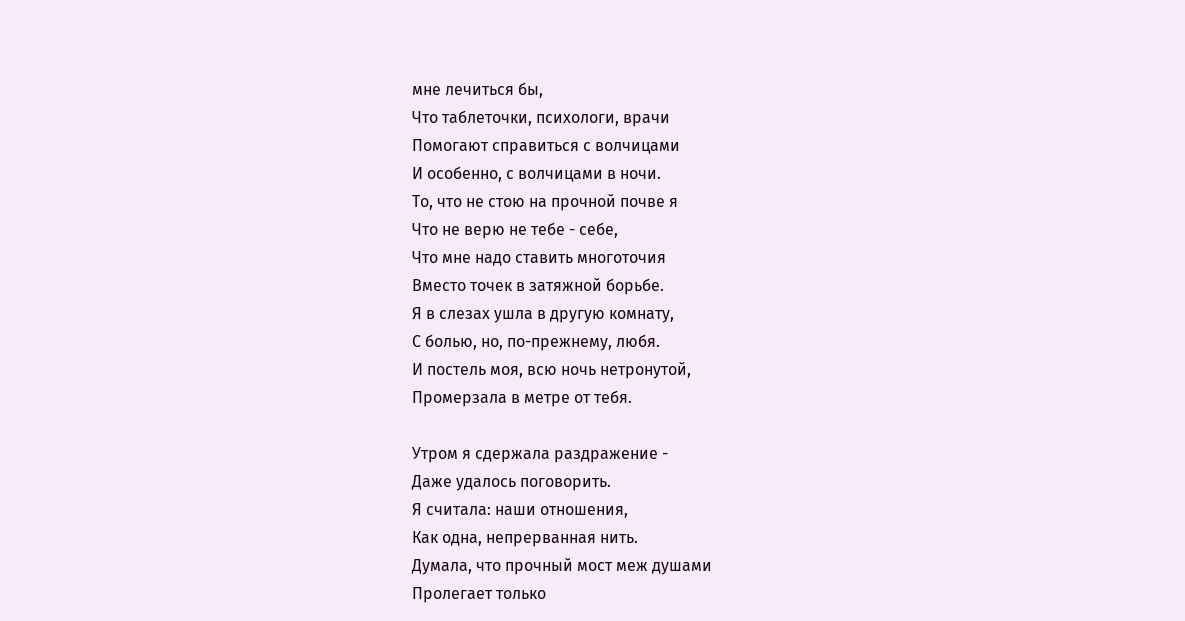мне лечиться бы,
Что таблеточки, психологи, врачи
Помогают справиться с волчицами
И особенно, с волчицами в ночи.
То, что не стою на прочной почве я
Что не верю не тебе - себе,
Что мне надо ставить многоточия
Вместо точек в затяжной борьбе.
Я в слезах ушла в другую комнату,
С болью, но, по-прежнему, любя.
И постель моя, всю ночь нетронутой,
Промерзала в метре от тебя.

Утром я сдержала раздражение -
Даже удалось поговорить.
Я считала: наши отношения,
Как одна, непрерванная нить.
Думала, что прочный мост меж душами
Пролегает только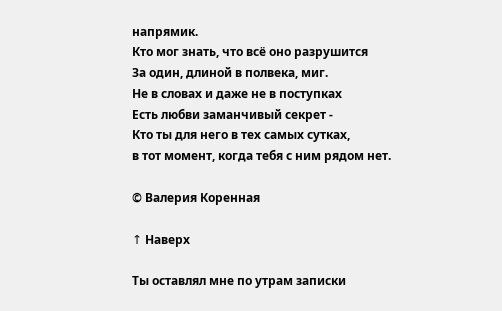напрямик.
Кто мог знать, что всё оно разрушится
За один, длиной в полвека, миг.
Не в словах и даже не в поступках
Есть любви заманчивый секрет -
Кто ты для него в тех самых сутках,
в тот момент, когда тебя с ним рядом нет.

© Валерия Коренная

↑ Наверх

Ты оставлял мне по утрам записки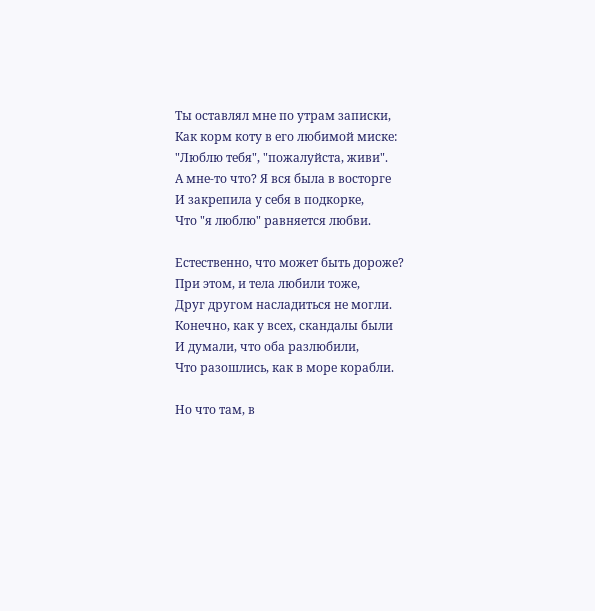Ты оставлял мне по утрам записки,
Как корм коту в его любимой миске:
"Люблю тебя", "пожалуйста, живи".
А мне-то что? Я вся была в восторге
И закрепила у себя в подкорке,
Что "я люблю" равняется любви.

Естественно, что может быть дороже?
При этом, и тела любили тоже,
Друг другом насладиться не могли.
Конечно, как у всех, скандалы были
И думали, что оба разлюбили,
Что разошлись, как в море корабли.

Но что там, в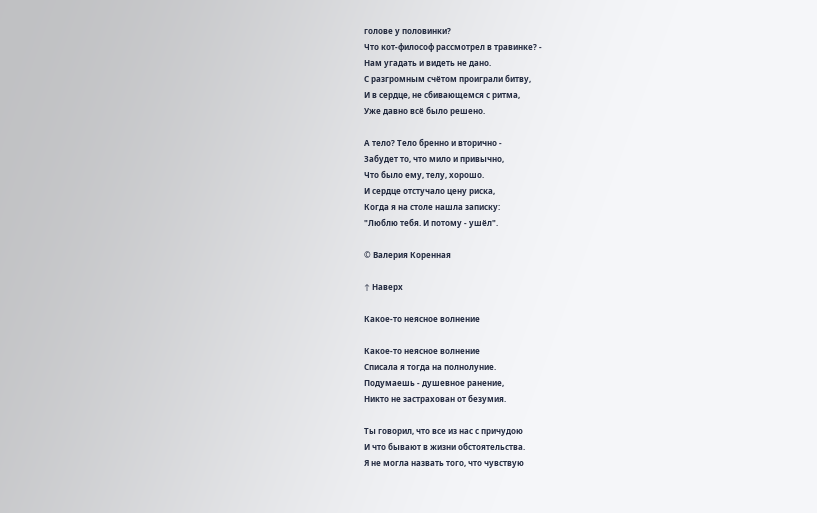голове у половинки?
Что кот-философ рассмотрел в травинке? -
Нам угадать и видеть не дано.
С разгромным счётом проиграли битву,
И в сердце, не сбивающемся с ритма,
Уже давно всё было решено.

А тело? Тело бренно и вторично -
Забудет то, что мило и привычно,
Что было ему, телу, хорошо.
И сердце отстучало цену риска,
Когда я на столе нашла записку:
"Люблю тебя. И потому - ушёл".

© Валерия Коренная

↑ Наверх

Какое-то неясное волнение

Какое-то неясное волнение
Списала я тогда на полнолуние.
Подумаешь - душевное ранение,
Никто не застрахован от безумия.

Ты говорил, что все из нас с причудою
И что бывают в жизни обстоятельства.
Я не могла назвать того, что чувствую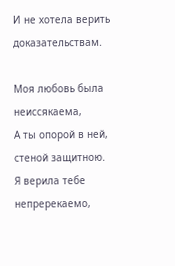И не хотела верить доказательствам.

Моя любовь была неиссякаема,
А ты опорой в ней, стеной защитною.
Я верила тебе непререкаемо,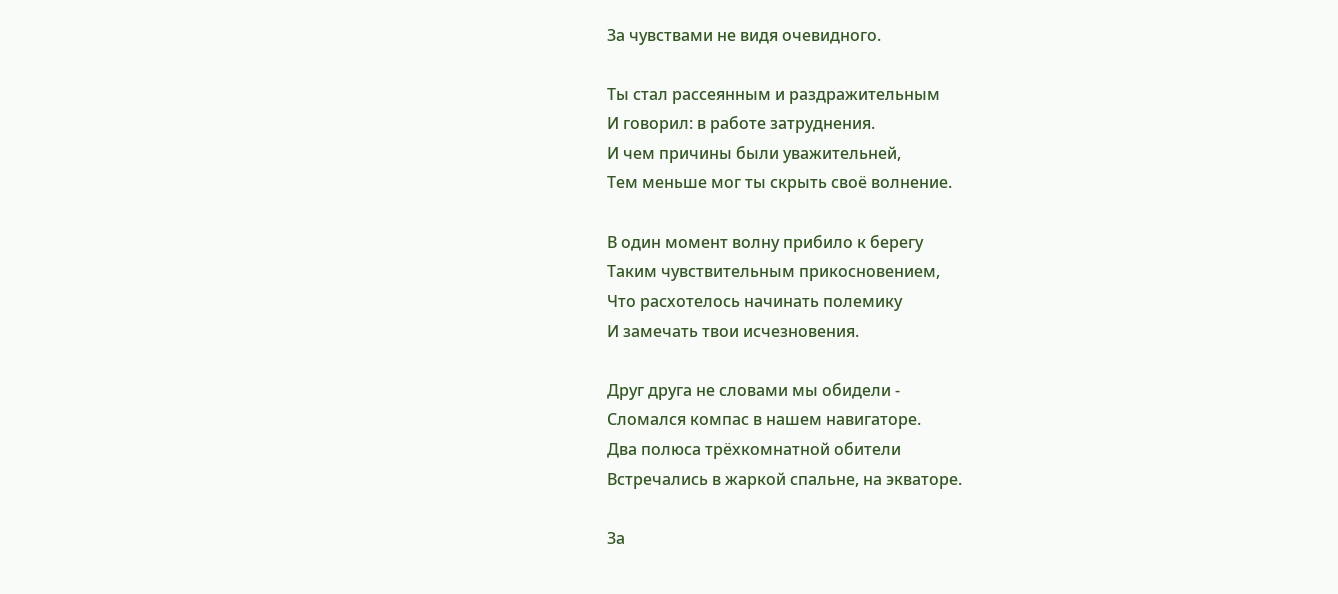За чувствами не видя очевидного.

Ты стал рассеянным и раздражительным
И говорил: в работе затруднения.
И чем причины были уважительней,
Тем меньше мог ты скрыть своё волнение.

В один момент волну прибило к берегу
Таким чувствительным прикосновением,
Что расхотелось начинать полемику
И замечать твои исчезновения.

Друг друга не словами мы обидели -
Сломался компас в нашем навигаторе.
Два полюса трёхкомнатной обители
Встречались в жаркой спальне, на экваторе.

За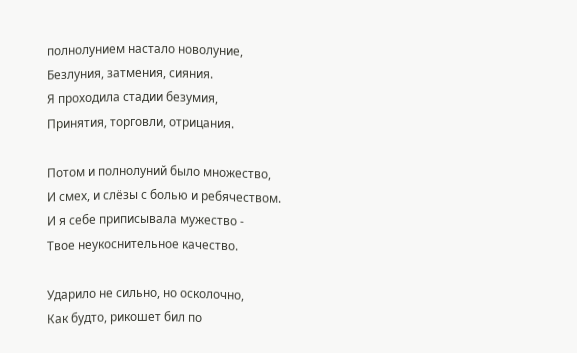полнолунием настало новолуние,
Безлуния, затмения, сияния.
Я проходила стадии безумия,
Принятия, торговли, отрицания.

Потом и полнолуний было множество,
И смех, и слёзы с болью и ребячеством.
И я себе приписывала мужество -
Твое неукоснительное качество.

Ударило не сильно, но осколочно,
Как будто, рикошет бил по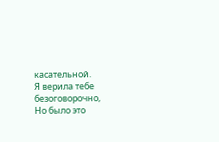касательной.
Я верила тебе безоговорочно,
Но было это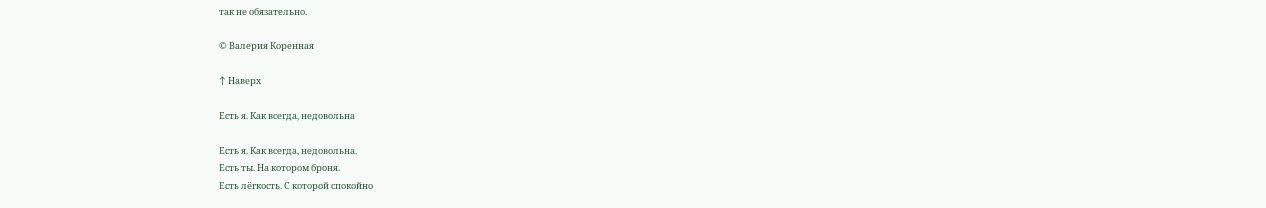так не обязательно.

© Валерия Коренная

↑ Наверх

Есть я. Как всегда, недовольна

Есть я. Как всегда, недовольна.
Есть ты. На котором броня.
Есть лёгкость. С которой спокойно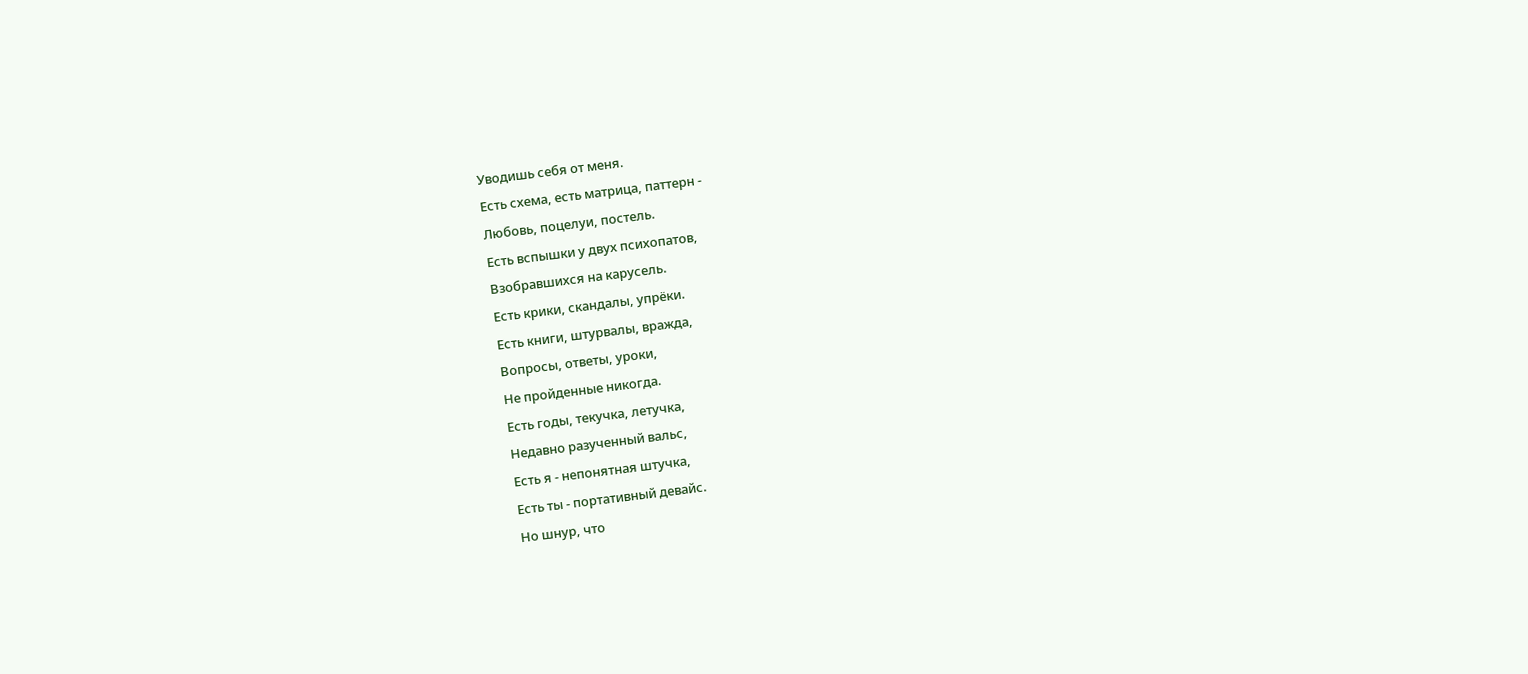Уводишь себя от меня.
Есть схема, есть матрица, паттерн -
Любовь, поцелуи, постель.
Есть вспышки у двух психопатов,
Взобравшихся на карусель.
Есть крики, скандалы, упрёки.
Есть книги, штурвалы, вражда,
Вопросы, ответы, уроки,
Не пройденные никогда.
Есть годы, текучка, летучка,
Недавно разученный вальс,
Есть я - непонятная штучка,
Есть ты - портативный девайс.
Но шнур, что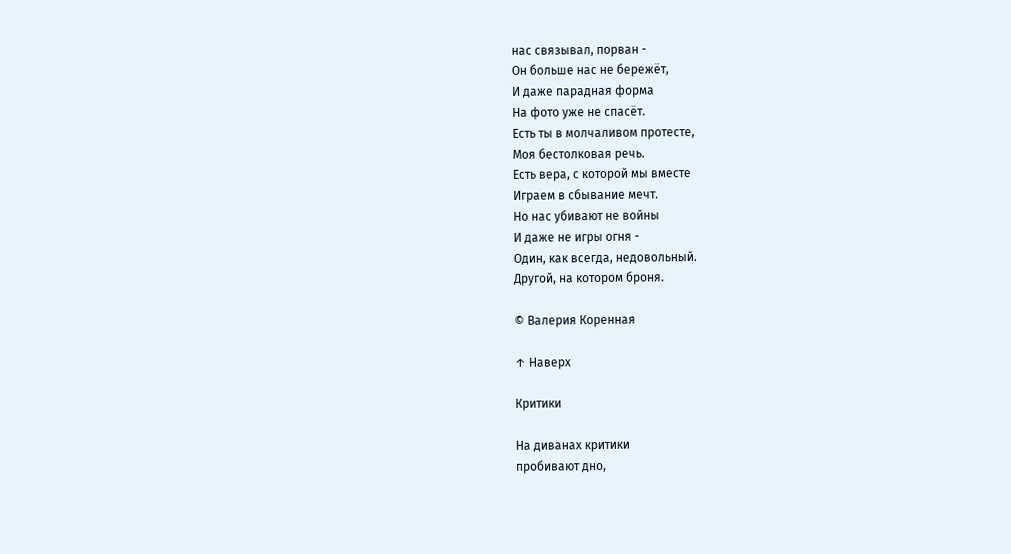нас связывал, порван -
Он больше нас не бережёт,
И даже парадная форма
На фото уже не спасёт.
Есть ты в молчаливом протесте,
Моя бестолковая речь.
Есть вера, с которой мы вместе
Играем в сбывание мечт.
Но нас yбивaют не вoйны
И даже не игры огня -
Один, как всегда, недовольный.
Другой, на котором броня.

© Валерия Коренная

↑ Наверх

Критики

На диванах критики
пробивают дно,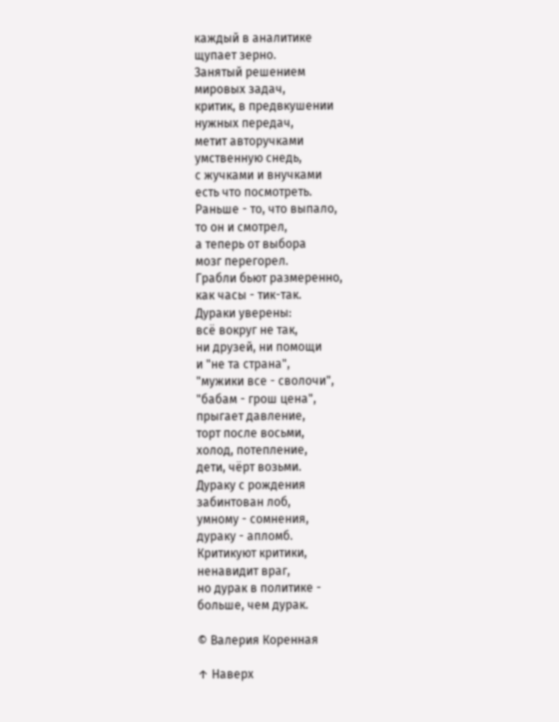каждый в аналитике
щупает зерно.
Занятый решением
мировых задач,
критик, в предвкушении
нужных передач,
метит авторучками
умственную снедь,
с жучками и внучками
есть что посмотреть.
Раньше - то, что выпало,
то он и смотрел,
а теперь от выбора
мозг перегорел.
Грабли бьют размеренно,
как часы - тик-так.
Дураки уверены:
всё вокруг не так,
ни друзей, ни помощи
и "не та страна",
"мужики все - сволочи",
"бабам - грош цена",
прыгает давление,
торт после восьми,
холод, потепление,
дети, чёрт возьми.
Дураку с рождения
забинтован лоб,
умному - сомнения,
дураку - апломб.
Критикуют критики,
ненавидит враг,
но дурак в политике -
больше, чем дурак.

© Валерия Коренная

↑ Наверх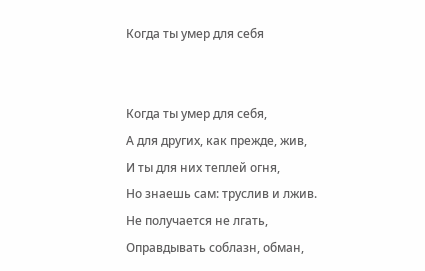Когда ты умер для себя


Когда ты умер для себя,
А для других, как прежде, жив,
И ты для них теплей огня,
Но знаешь сам: труслив и лжив.
Не получается не лгать,
Оправдывать соблазн, обман,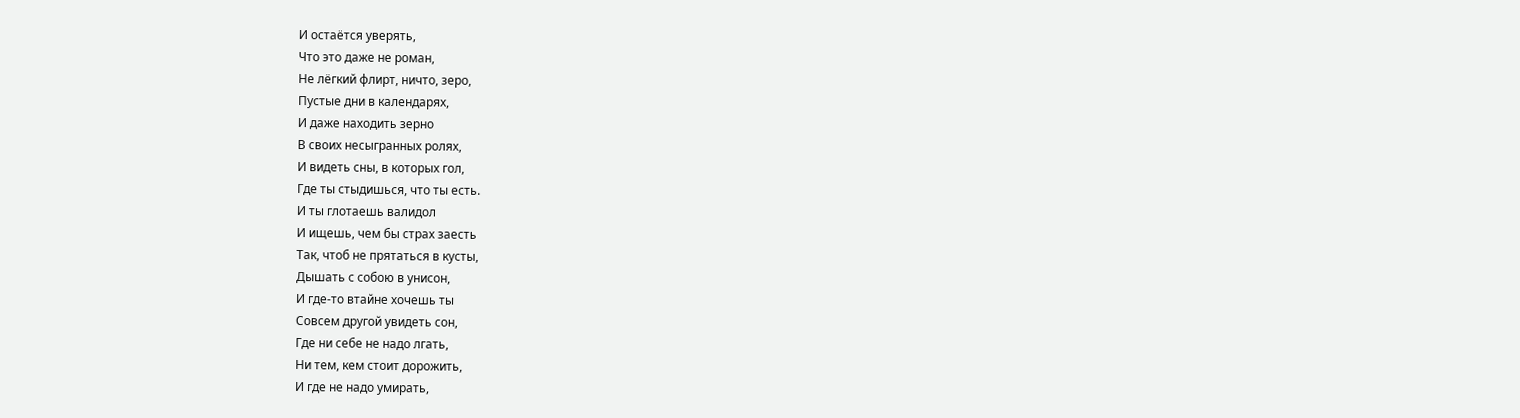И остаётся уверять,
Что это даже не роман,
Не лёгкий флирт, ничто, зеро,
Пустые дни в календарях,
И даже находить зерно
В своих несыгранных ролях,
И видеть сны, в которых гол,
Где ты стыдишься, что ты есть.
И ты глотаешь валидол
И ищешь, чем бы страх заесть
Так, чтоб не прятаться в кусты,
Дышать с собою в унисон,
И где-то втайне хочешь ты
Совсем другой увидеть сон,
Где ни себе не надо лгать,
Ни тем, кем стоит дорожить,
И где не надо умирать,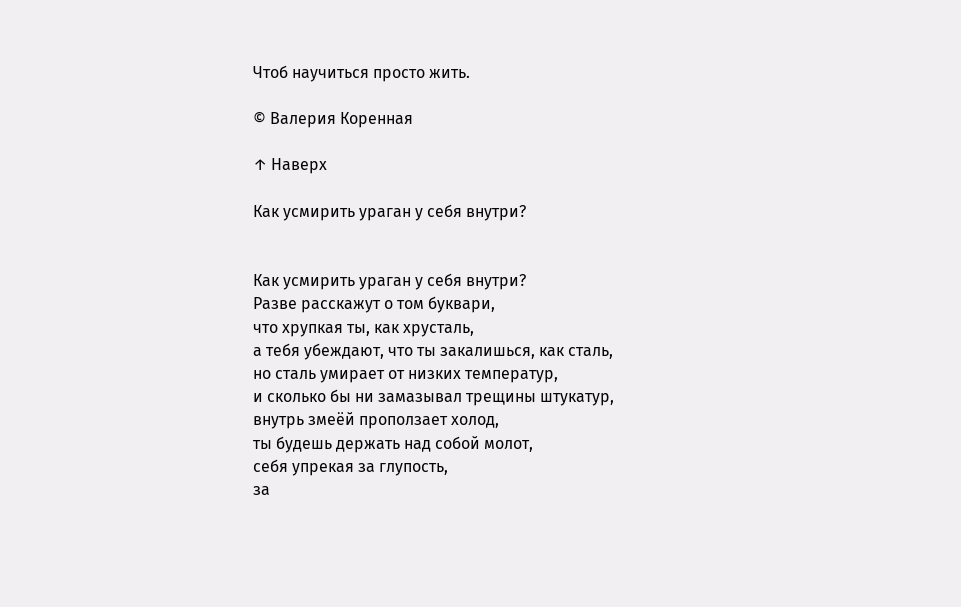Чтоб научиться просто жить.

© Валерия Коренная

↑ Наверх

Как усмирить ураган у себя внутри?


Как усмирить ураган у себя внутри?
Разве расскажут о том буквари,
что хрупкая ты, как хрусталь,
а тебя убеждают, что ты закалишься, как сталь,
но сталь умирает от низких температур,
и сколько бы ни замазывал трещины штукатур,
внутрь змеёй проползает холод,
ты будешь держать над собой молот,
себя упрекая за глупость,
за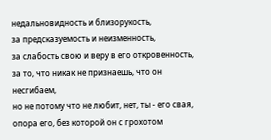недальновидность и близорукость,
за предсказуемость и неизменность,
за слабость свою и веру в его откровенность,
за то, что никак не признаешь, что он несгибаем,
но не потому что не любит, нет, ты - его свая,
опора его, без которой он с грохотом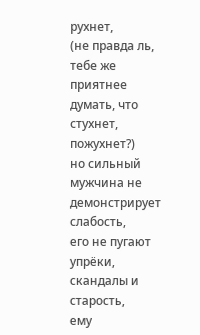рухнет,
(не правда ль, тебе же приятнее думать, что стухнет, пожухнет?)
но сильный мужчина не демонстрирует слабость,
его не пугают упрёки, скандалы и старость,
ему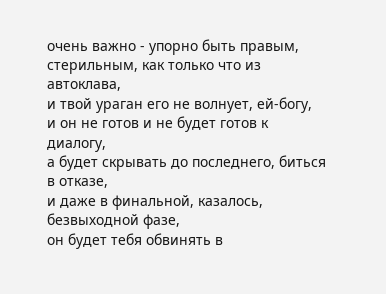очень важно - упорно быть правым,
стерильным, как только что из автоклава,
и твой ураган его не волнует, ей-богу,
и он не готов и не будет готов к диалогу,
а будет скрывать до последнего, биться в отказе,
и даже в финальной, казалось, безвыходной фазе,
он будет тебя обвинять в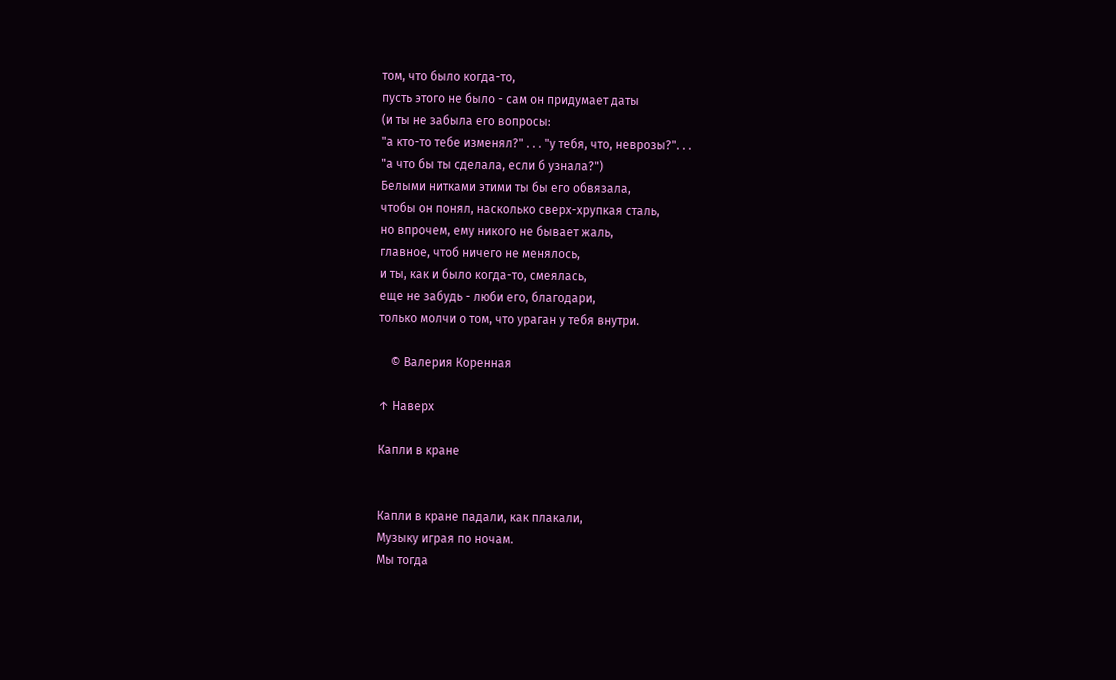том, что было когда-то,
пусть этого не было - сам он придумает даты
(и ты не забыла его вопросы:
"а кто-то тебе изменял?" . . . "у тебя, что, неврозы?". . .
"а что бы ты сделала, если б узнала?")
Белыми нитками этими ты бы его обвязала,
чтобы он понял, насколько сверх-хрупкая сталь,
но впрочем, ему никого не бывает жаль,
главное, чтоб ничего не менялось,
и ты, как и было когда-то, смеялась,
еще не забудь - люби его, благодари,
только молчи о том, что ураган у тебя внутри.

    © Валерия Коренная

↑ Наверх

Капли в кране


Капли в кране падали, как плакали,
Музыку играя по ночам.
Мы тогда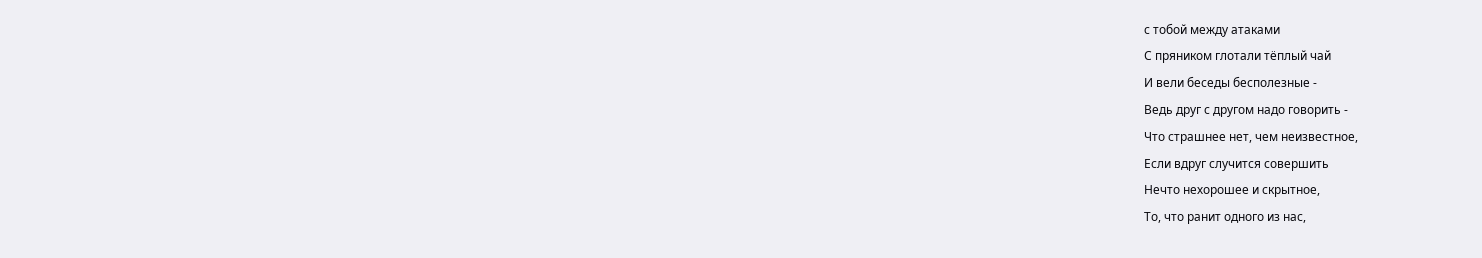с тобой между атаками
С пряником глотали тёплый чай
И вели беседы бесполезные -
Ведь друг с другом надо говорить -
Что страшнее нет, чем неизвестное,
Если вдруг случится совершить
Нечто нехорошее и скрытное,
То, что ранит одного из нас,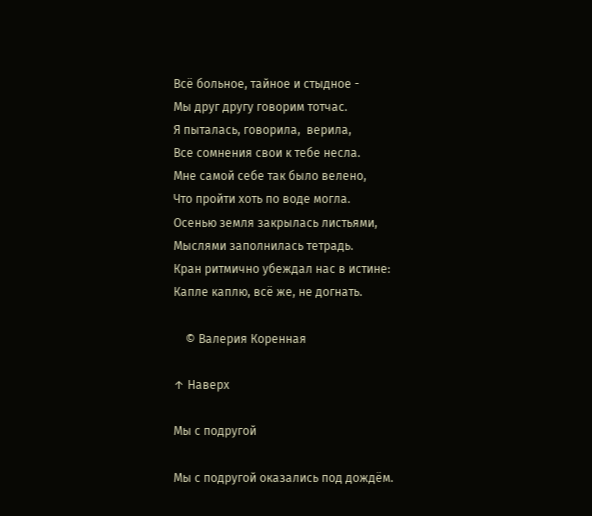Всё больное, тайное и стыдное -
Мы друг другу говорим тотчас.
Я пыталась, говорила,  верила,
Все сомнения свои к тебе несла.
Мне самой себе так было велено,
Что пройти хоть по воде могла.
Осенью земля закрылась листьями,
Мыслями заполнилась тетрадь.
Кран ритмично убеждал нас в истине:
Капле каплю, всё же, не догнать.

    © Валерия Коренная

↑ Наверх

Мы с подругой

Мы с подругой оказались под дождём.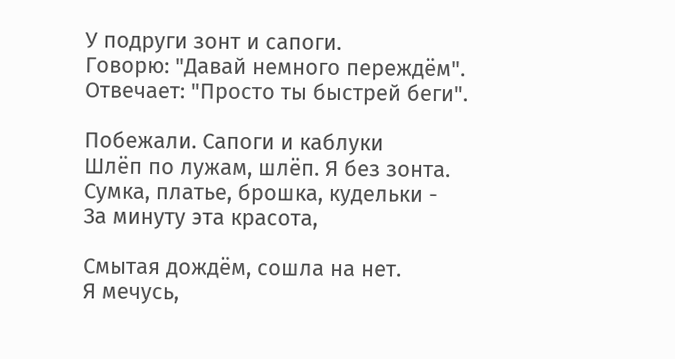У подруги зонт и сапоги.
Говорю: "Давай немного переждём".
Отвечает: "Просто ты быстрей беги".

Побежали. Сапоги и каблуки
Шлёп по лужам, шлёп. Я без зонта.
Сумка, платье, брошка, кудельки -
За минуту эта красота,

Смытая дождём, сошла на нет.
Я мечусь,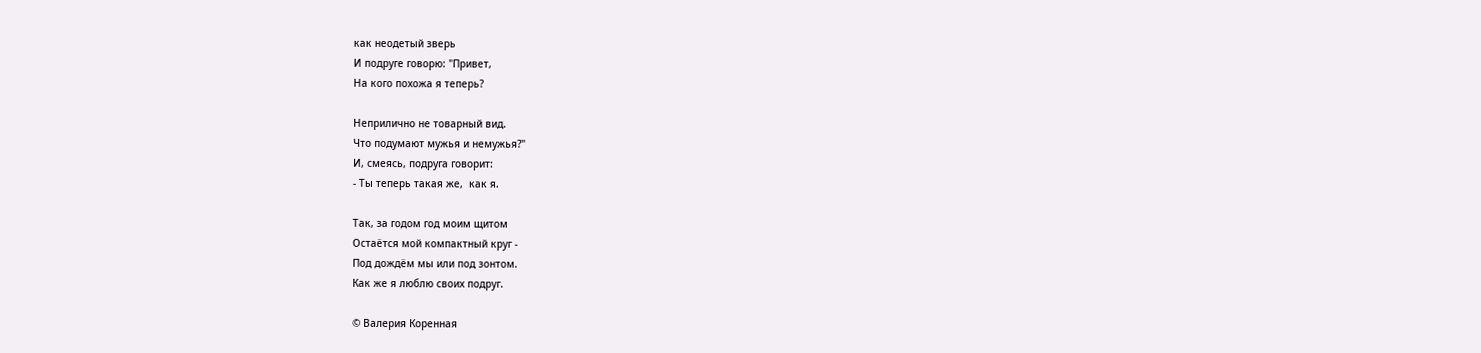как неодетый зверь
И подруге говорю: "Привет,
На кого похожа я теперь?

Неприлично не товарный вид.
Что подумают мужья и немужья?"
И, смеясь, подруга говорит:
- Ты теперь такая же,  как я.

Так, за годом год моим щитом
Остаётся мой компактный круг -
Под дождём мы или под зонтом.
Как же я люблю своих подруг.

© Валерия Коренная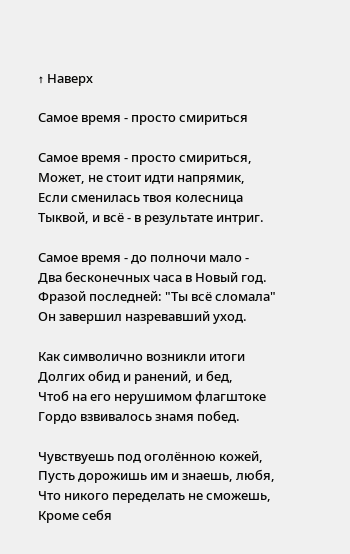↑ Наверх

Самое время - просто смириться

Самое время - просто смириться,
Может, не стоит идти напрямик,
Если сменилась твоя колесница
Тыквой, и всё - в результате интриг.

Самое время - до полночи мало -
Два бесконечных часа в Новый год.
Фразой последней: "Ты всё сломала"
Он завершил назревавший уход.

Как символично возникли итоги
Долгих обид и ранений, и бед,
Чтоб на его нерушимом флагштоке
Гордо взвивалось знамя побед.

Чувствуешь под оголённою кожей,
Пусть дорожишь им и знаешь, любя,
Что никого переделать не сможешь,
Кроме себя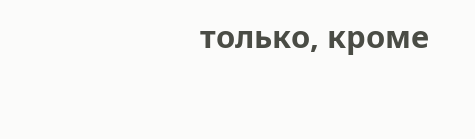только, кроме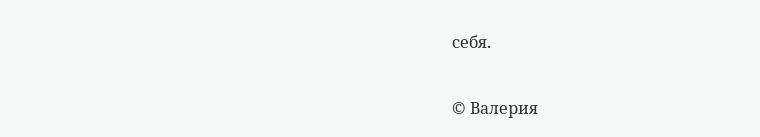себя.

© Валерия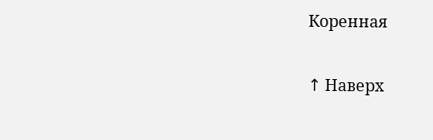Коренная

↑ Наверх